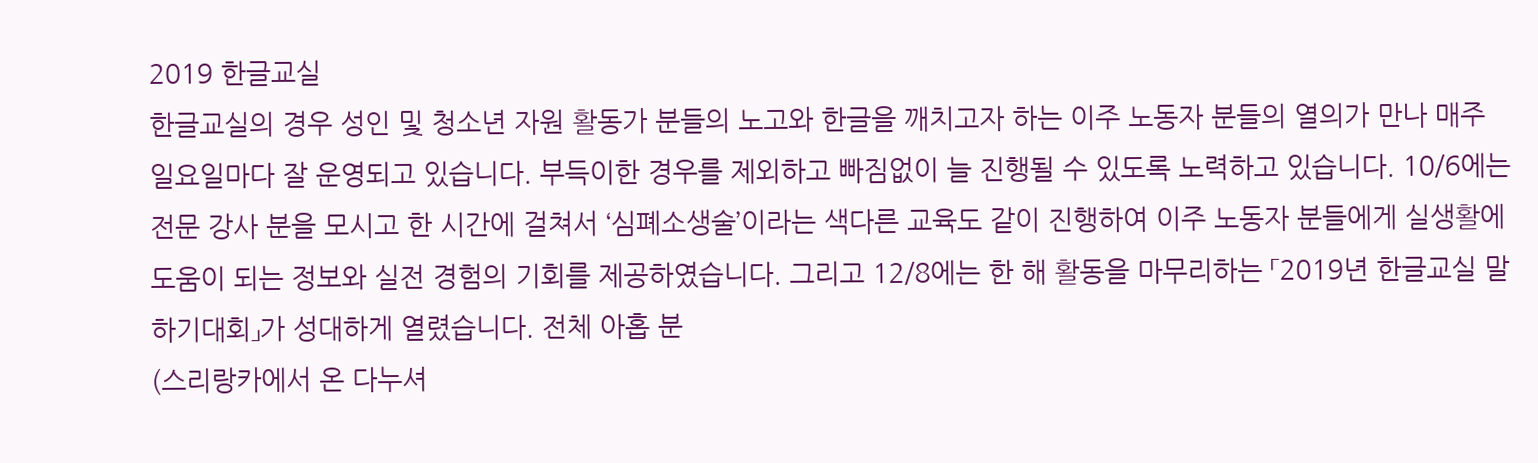2019 한글교실
한글교실의 경우 성인 및 청소년 자원 활동가 분들의 노고와 한글을 깨치고자 하는 이주 노동자 분들의 열의가 만나 매주 일요일마다 잘 운영되고 있습니다. 부득이한 경우를 제외하고 빠짐없이 늘 진행될 수 있도록 노력하고 있습니다. 10/6에는 전문 강사 분을 모시고 한 시간에 걸쳐서 ‘심폐소생술’이라는 색다른 교육도 같이 진행하여 이주 노동자 분들에게 실생활에 도움이 되는 정보와 실전 경험의 기회를 제공하였습니다. 그리고 12/8에는 한 해 활동을 마무리하는 「2019년 한글교실 말하기대회」가 성대하게 열렸습니다. 전체 아홉 분
(스리랑카에서 온 다누셔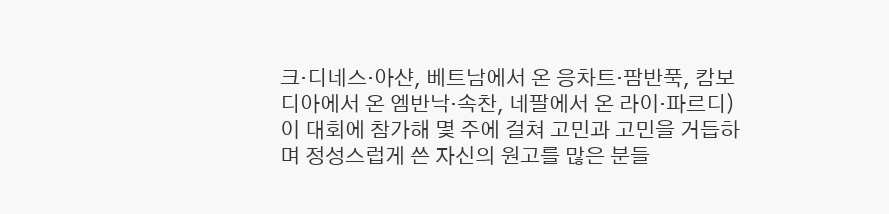크·디네스·아샨, 베트남에서 온 응차트·팜반푹, 캄보디아에서 온 엠반낙·속찬, 네팔에서 온 라이·파르디)
이 대회에 참가해 몇 주에 걸쳐 고민과 고민을 거듭하며 정성스럽게 쓴 자신의 원고를 많은 분들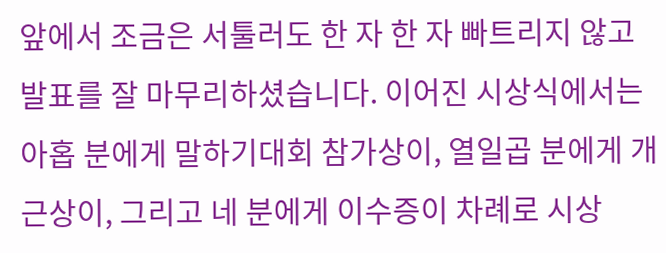앞에서 조금은 서툴러도 한 자 한 자 빠트리지 않고 발표를 잘 마무리하셨습니다. 이어진 시상식에서는 아홉 분에게 말하기대회 참가상이, 열일곱 분에게 개근상이, 그리고 네 분에게 이수증이 차례로 시상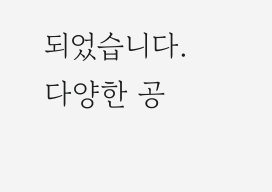되었습니다. 다양한 공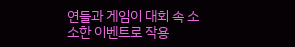연들과 게임이 대회 속 소소한 이벤트로 작용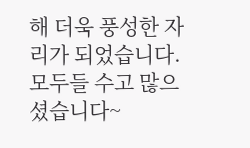해 더욱 풍성한 자리가 되었습니다. 모두들 수고 많으셨습니다~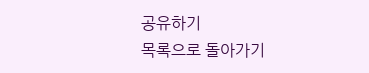공유하기
목록으로 돌아가기